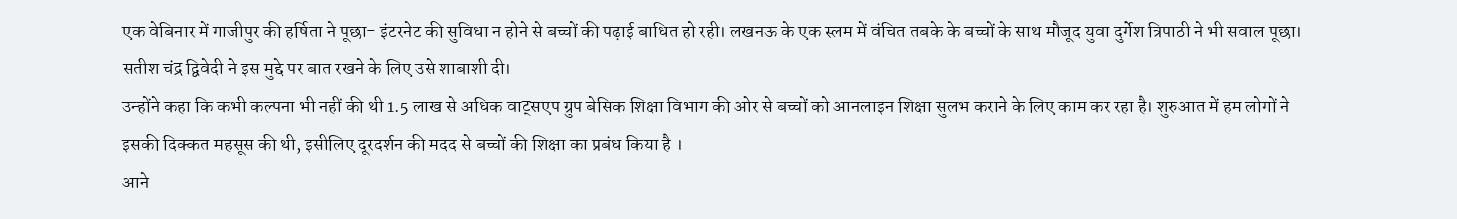एक वेबिनार में गाजीपुर की हर्षिता ने पूछा- इंटरनेट की सुविधा न होने से बच्चों की पढ़ाई बाधित हो रही। लखनऊ के एक स्लम में वंचित तबके के बच्चों के साथ मौजूद युवा दुर्गेश त्रिपाठी ने भी सवाल पूछा। सतीश चंद्र द्विवेदी ने इस मुद्दे पर बात रखने के लिए उसे शाबाशी दी।
उन्होंने कहा कि कभी कल्पना भी नहीं की थी 1.5 लाख से अधिक वाट्सएप ग्रुप बेसिक शिक्षा विभाग की ओर से बच्चों को आनलाइन शिक्षा सुलभ कराने के लिए काम कर रहा है। शुरुआत में हम लोगों ने इसकी दिक्कत महसूस की थी, इसीलिए दूरदर्शन की मदद से बच्चों की शिक्षा का प्रबंध किया है ।
आने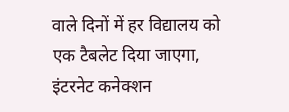वाले दिनों में हर विद्यालय को एक टैबलेट दिया जाएगा, इंटरनेट कनेक्शन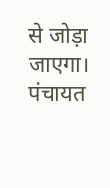से जोड़ा जाएगा। पंचायत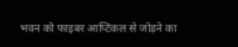भवन को फाइबर आप्टिकल से जोड़ने का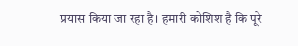प्रयास किया जा रहा है। हमारी कोशिश है कि पूरे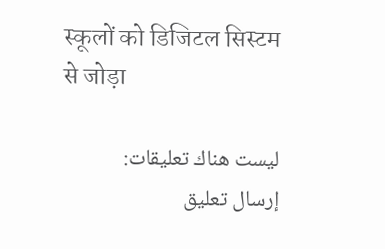स्कूलों को डिजिटल सिस्टम से जोड़ा

ليست هناك تعليقات:
إرسال تعليق